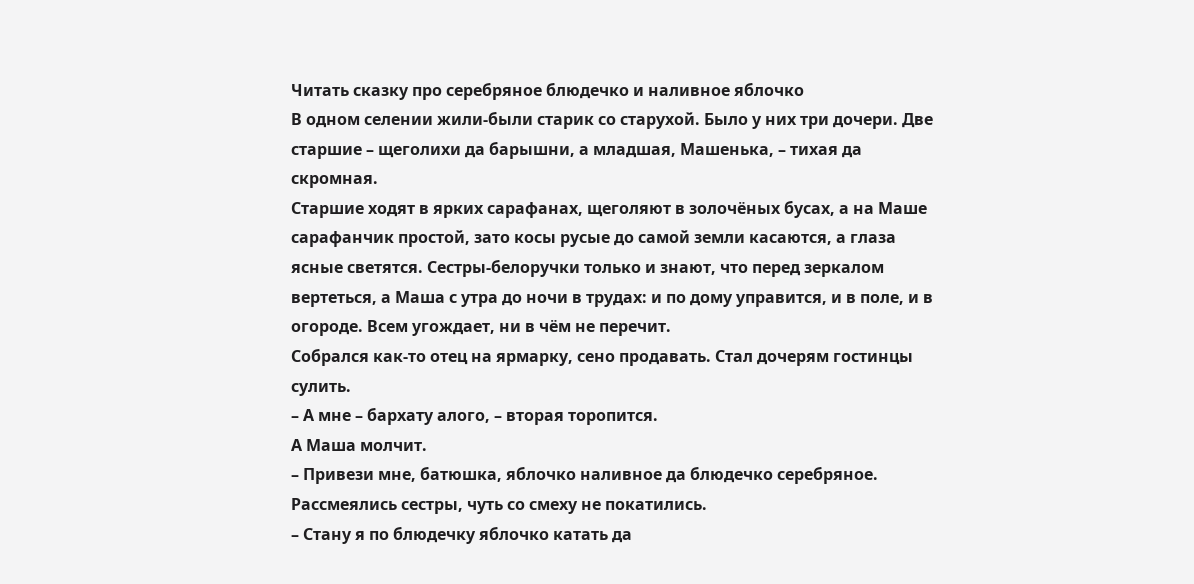Читать сказку про серебряное блюдечко и наливное яблочко
В одном селении жили-были старик со старухой. Было у них три дочери. Две старшие – щеголихи да барышни, а младшая, Машенька, – тихая да скромная.
Старшие ходят в ярких сарафанах, щеголяют в золочёных бусах, а на Маше сарафанчик простой, зато косы русые до самой земли касаются, а глаза ясные светятся. Сестры-белоручки только и знают, что перед зеркалом вертеться, а Маша с утра до ночи в трудах: и по дому управится, и в поле, и в огороде. Всем угождает, ни в чём не перечит.
Собрался как-то отец на ярмарку, сено продавать. Стал дочерям гостинцы сулить.
– А мне – бархату алого, – вторая торопится.
А Маша молчит.
– Привези мне, батюшка, яблочко наливное да блюдечко серебряное.
Рассмеялись сестры, чуть со смеху не покатились.
– Стану я по блюдечку яблочко катать да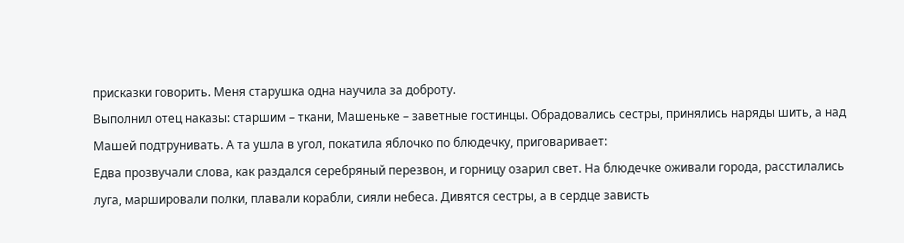присказки говорить. Меня старушка одна научила за доброту.
Выполнил отец наказы: старшим – ткани, Машеньке – заветные гостинцы. Обрадовались сестры, принялись наряды шить, а над Машей подтрунивать. А та ушла в угол, покатила яблочко по блюдечку, приговаривает:
Едва прозвучали слова, как раздался серебряный перезвон, и горницу озарил свет. На блюдечке оживали города, расстилались луга, маршировали полки, плавали корабли, сияли небеса. Дивятся сестры, а в сердце зависть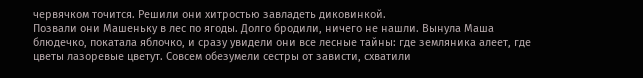червячком точится. Решили они хитростью завладеть диковинкой.
Позвали они Машеньку в лес по ягоды. Долго бродили, ничего не нашли. Вынула Маша блюдечко, покатала яблочко, и сразу увидели они все лесные тайны: где земляника алеет, где цветы лазоревые цветут. Совсем обезумели сестры от зависти, схватили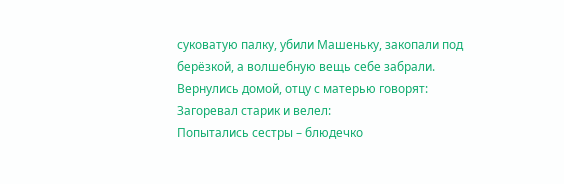суковатую палку, убили Машеньку, закопали под берёзкой, а волшебную вещь себе забрали.
Вернулись домой, отцу с матерью говорят:
Загоревал старик и велел:
Попытались сестры – блюдечко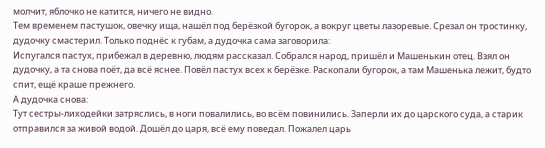молчит, яблочко не катится, ничего не видно.
Тем временем пастушок, овечку ища, нашёл под берёзкой бугорок, а вокруг цветы лазоревые. Срезал он тростинку, дудочку смастерил. Только поднёс к губам, а дудочка сама заговорила:
Испугался пастух, прибежал в деревню, людям рассказал. Собрался народ, пришёл и Машенькин отец. Взял он дудочку, а та снова поёт, да всё яснее. Повёл пастух всех к берёзке. Раскопали бугорок, а там Машенька лежит, будто спит, ещё краше прежнего.
А дудочка снова:
Тут сестры-лиходейки затряслись, в ноги повалились, во всём повинились. Заперли их до царского суда, а старик отправился за живой водой. Дошёл до царя, всё ему поведал. Пожалел царь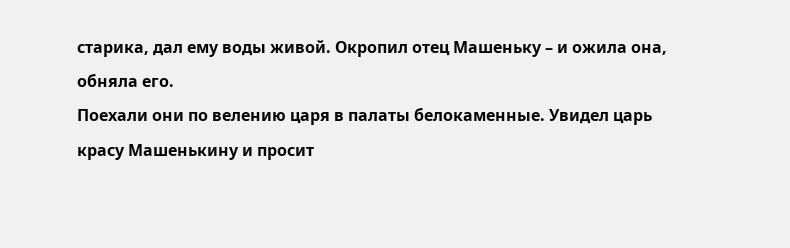старика, дал ему воды живой. Окропил отец Машеньку – и ожила она, обняла его.
Поехали они по велению царя в палаты белокаменные. Увидел царь красу Машенькину и просит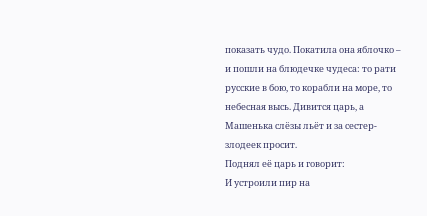показать чудо. Покатила она яблочко – и пошли на блюдечке чудеса: то рати русские в бою, то корабли на море, то небесная высь. Дивится царь, а Машенька слёзы льёт и за сестер-злодеек просит.
Поднял её царь и говорит:
И устроили пир на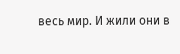весь мир. И жили они в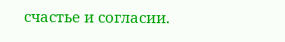счастье и согласии.